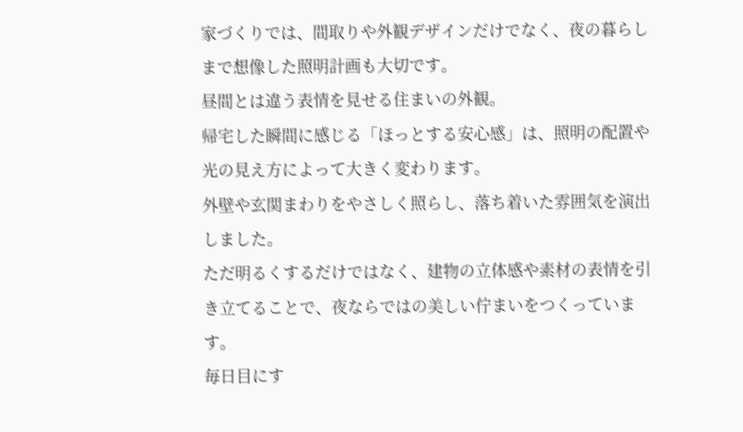家づくりでは、間取りや外観デザインだけでなく、夜の暮らしまで想像した照明計画も大切です。
昼間とは違う表情を見せる住まいの外観。
帰宅した瞬間に感じる「ほっとする安心感」は、照明の配置や光の見え方によって大きく変わります。
外壁や玄関まわりをやさしく照らし、落ち着いた雰囲気を演出しました。
ただ明るくするだけではなく、建物の立体感や素材の表情を引き立てることで、夜ならではの美しい佇まいをつくっています。
毎日目にす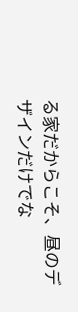る家だからこそ、昼のデザインだけでな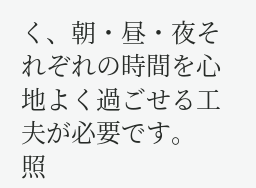く、朝・昼・夜それぞれの時間を心地よく過ごせる工夫が必要です。
照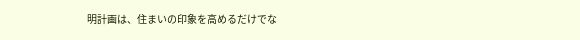明計画は、住まいの印象を高めるだけでな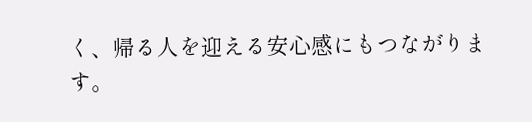く、帰る人を迎える安心感にもつながります。